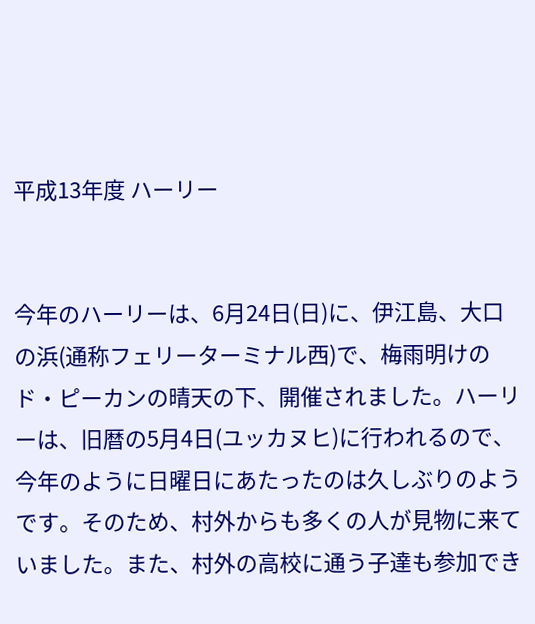平成13年度 ハーリー


今年のハーリーは、6月24日(日)に、伊江島、大口の浜(通称フェリーターミナル西)で、梅雨明けのド・ピーカンの晴天の下、開催されました。ハーリーは、旧暦の5月4日(ユッカヌヒ)に行われるので、今年のように日曜日にあたったのは久しぶりのようです。そのため、村外からも多くの人が見物に来ていました。また、村外の高校に通う子達も参加でき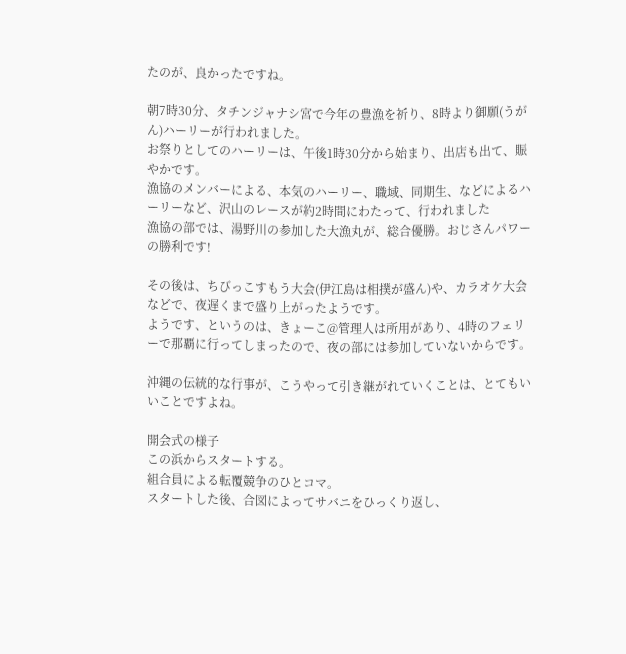たのが、良かったですね。

朝7時30分、タチンジャナシ宮で今年の豊漁を祈り、8時より御願(うがん)ハーリーが行われました。
お祭りとしてのハーリーは、午後1時30分から始まり、出店も出て、賑やかです。
漁協のメンバーによる、本気のハーリー、職域、同期生、などによるハーリーなど、沢山のレースが約2時間にわたって、行われました
漁協の部では、湯野川の参加した大漁丸が、総合優勝。おじさんパワーの勝利です!

その後は、ちびっこすもう大会(伊江島は相撲が盛ん)や、カラオケ大会などで、夜遅くまで盛り上がったようです。
ようです、というのは、きょーこ@管理人は所用があり、4時のフェリーで那覇に行ってしまったので、夜の部には参加していないからです。

沖縄の伝統的な行事が、こうやって引き継がれていくことは、とてもいいことですよね。

開会式の様子
この浜からスタートする。
組合員による転覆競争のひとコマ。
スタートした後、合図によってサバニをひっくり返し、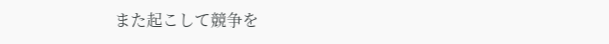また起こして競争を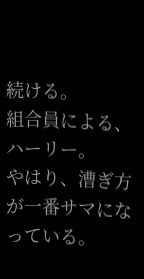続ける。
組合員による、ハーリー。
やはり、漕ぎ方が一番サマになっている。